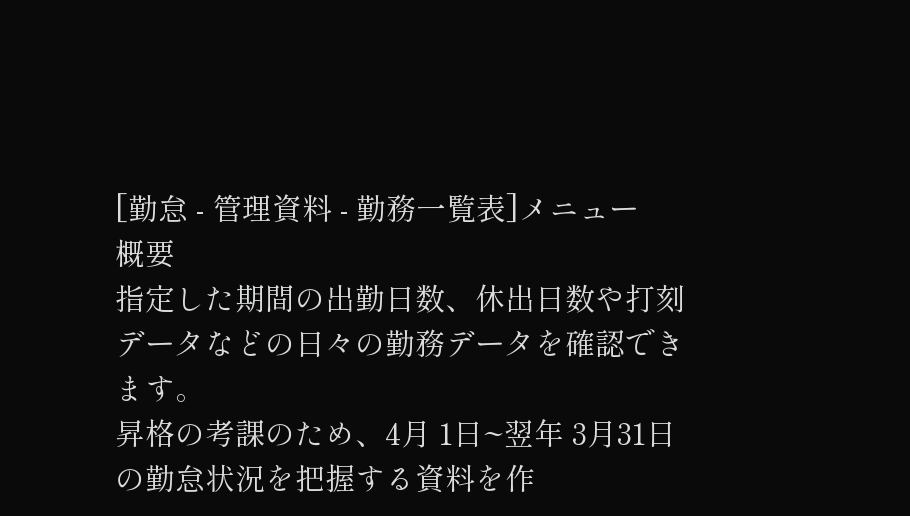[勤怠 ‐ 管理資料 ‐ 勤務一覧表]メニュー
概要
指定した期間の出勤日数、休出日数や打刻データなどの日々の勤務データを確認できます。
昇格の考課のため、4月 1日~翌年 3月31日の勤怠状況を把握する資料を作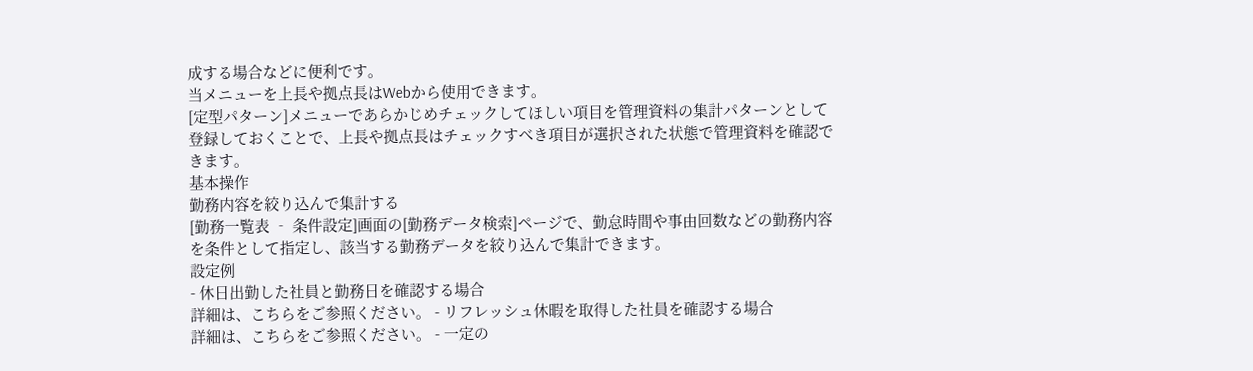成する場合などに便利です。
当メニューを上長や拠点長はWebから使用できます。
[定型パターン]メニューであらかじめチェックしてほしい項目を管理資料の集計パターンとして登録しておくことで、上長や拠点長はチェックすべき項目が選択された状態で管理資料を確認できます。
基本操作
勤務内容を絞り込んで集計する
[勤務一覧表 ‐ 条件設定]画面の[勤務データ検索]ページで、勤怠時間や事由回数などの勤務内容を条件として指定し、該当する勤務データを絞り込んで集計できます。
設定例
- 休日出勤した社員と勤務日を確認する場合
詳細は、こちらをご参照ください。 - リフレッシュ休暇を取得した社員を確認する場合
詳細は、こちらをご参照ください。 - 一定の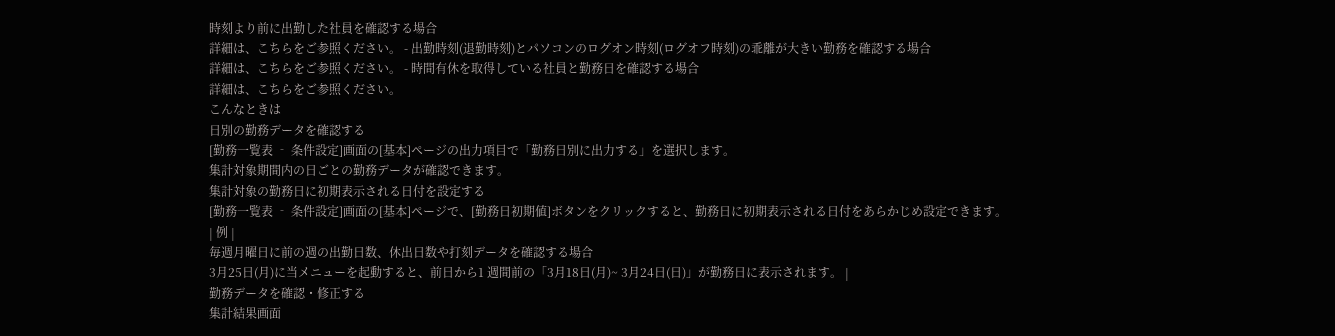時刻より前に出勤した社員を確認する場合
詳細は、こちらをご参照ください。 - 出勤時刻(退勤時刻)とパソコンのログオン時刻(ログオフ時刻)の乖離が大きい勤務を確認する場合
詳細は、こちらをご参照ください。 - 時間有休を取得している社員と勤務日を確認する場合
詳細は、こちらをご参照ください。
こんなときは
日別の勤務データを確認する
[勤務一覧表 ‐ 条件設定]画面の[基本]ページの出力項目で「勤務日別に出力する」を選択します。
集計対象期間内の日ごとの勤務データが確認できます。
集計対象の勤務日に初期表示される日付を設定する
[勤務一覧表 ‐ 条件設定]画面の[基本]ページで、[勤務日初期値]ボタンをクリックすると、勤務日に初期表示される日付をあらかじめ設定できます。
| 例 |
毎週月曜日に前の週の出勤日数、休出日数や打刻データを確認する場合
3月25日(月)に当メニューを起動すると、前日から1 週間前の「3月18日(月)~ 3月24日(日)」が勤務日に表示されます。 |
勤務データを確認・修正する
集計結果画面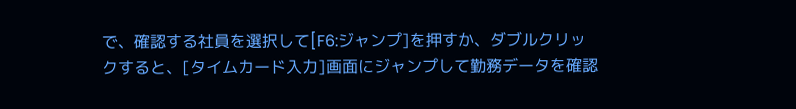で、確認する社員を選択して[F6:ジャンプ]を押すか、ダブルクリックすると、[タイムカード入力]画面にジャンプして勤務データを確認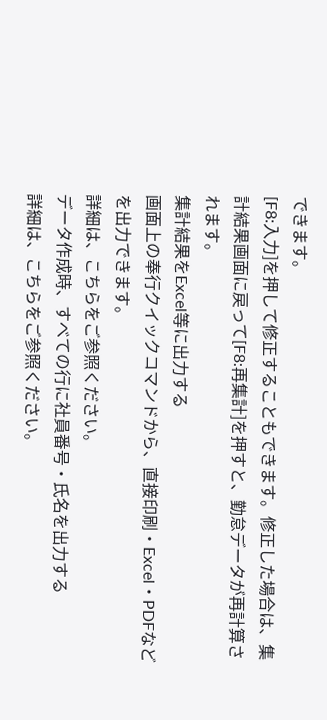できます。
[F8:入力]を押して修正することもできます。修正した場合は、集計結果画面に戻って[F8:再集計]を押すと、勤怠データが再計算されます。
集計結果をExcel等に出力する
画面上の奉行クイックコマンドから、直接印刷・Excel・PDFなどを出力できます。
詳細は、こちらをご参照ください。
データ作成時、すべての行に社員番号・氏名を出力する
詳細は、こちらをご参照ください。